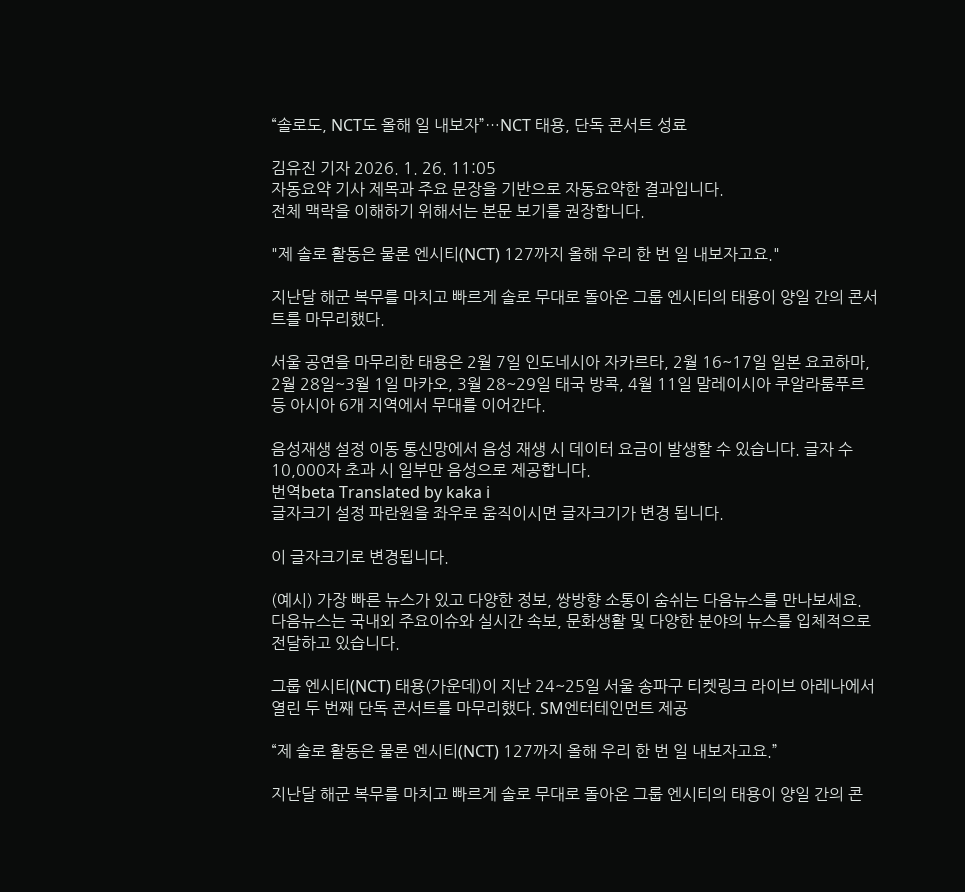“솔로도, NCT도 올해 일 내보자”…NCT 태용, 단독 콘서트 성료

김유진 기자 2026. 1. 26. 11:05
자동요약 기사 제목과 주요 문장을 기반으로 자동요약한 결과입니다.
전체 맥락을 이해하기 위해서는 본문 보기를 권장합니다.

"제 솔로 활동은 물론 엔시티(NCT) 127까지 올해 우리 한 번 일 내보자고요."

지난달 해군 복무를 마치고 빠르게 솔로 무대로 돌아온 그룹 엔시티의 태용이 양일 간의 콘서트를 마무리했다.

서울 공연을 마무리한 태용은 2월 7일 인도네시아 자카르타, 2월 16~17일 일본 요코하마, 2월 28일~3월 1일 마카오, 3월 28~29일 태국 방콕, 4월 11일 말레이시아 쿠알라룸푸르 등 아시아 6개 지역에서 무대를 이어간다.

음성재생 설정 이동 통신망에서 음성 재생 시 데이터 요금이 발생할 수 있습니다. 글자 수 10,000자 초과 시 일부만 음성으로 제공합니다.
번역beta Translated by kaka i
글자크기 설정 파란원을 좌우로 움직이시면 글자크기가 변경 됩니다.

이 글자크기로 변경됩니다.

(예시) 가장 빠른 뉴스가 있고 다양한 정보, 쌍방향 소통이 숨쉬는 다음뉴스를 만나보세요. 다음뉴스는 국내외 주요이슈와 실시간 속보, 문화생활 및 다양한 분야의 뉴스를 입체적으로 전달하고 있습니다.

그룹 엔시티(NCT) 태용(가운데)이 지난 24~25일 서울 송파구 티켓링크 라이브 아레나에서 열린 두 번째 단독 콘서트를 마무리했다. SM엔터테인먼트 제공

“제 솔로 활동은 물론 엔시티(NCT) 127까지 올해 우리 한 번 일 내보자고요.”

지난달 해군 복무를 마치고 빠르게 솔로 무대로 돌아온 그룹 엔시티의 태용이 양일 간의 콘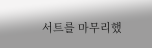서트를 마무리했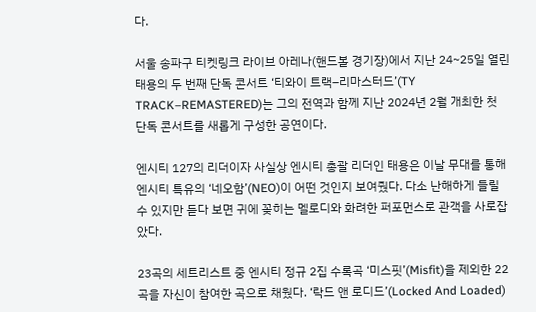다.

서울 송파구 티켓링크 라이브 아레나(핸드볼 경기장)에서 지난 24~25일 열린 태용의 두 번째 단독 콘서트 ‘티와이 트랙–리마스터드’(TY TRACK–REMASTERED)는 그의 전역과 함께 지난 2024년 2월 개최한 첫 단독 콘서트를 새롭게 구성한 공연이다.

엔시티 127의 리더이자 사실상 엔시티 총괄 리더인 태용은 이날 무대를 통해 엔시티 특유의 ‘네오함’(NEO)이 어떤 것인지 보여줬다. 다소 난해하게 들릴 수 있지만 듣다 보면 귀에 꽂히는 멜로디와 화려한 퍼포먼스로 관객을 사로잡았다.

23곡의 세트리스트 중 엔시티 정규 2집 수록곡 ‘미스핏’(Misfit)을 제외한 22곡을 자신이 참여한 곡으로 채웠다. ‘락드 앤 로디드’(Locked And Loaded)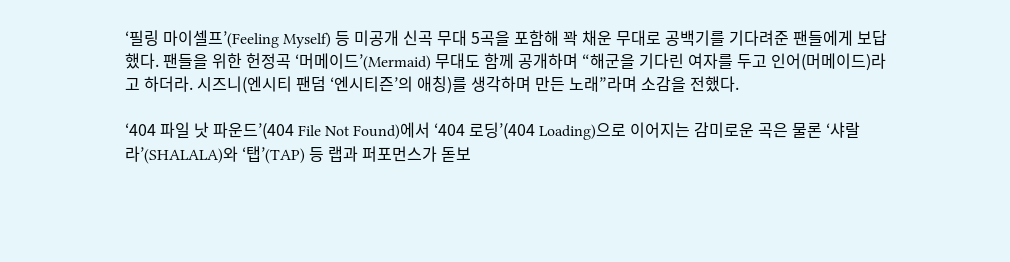‘필링 마이셀프’(Feeling Myself) 등 미공개 신곡 무대 5곡을 포함해 꽉 채운 무대로 공백기를 기다려준 팬들에게 보답했다. 팬들을 위한 헌정곡 ‘머메이드’(Mermaid) 무대도 함께 공개하며 “해군을 기다린 여자를 두고 인어(머메이드)라고 하더라. 시즈니(엔시티 팬덤 ‘엔시티즌’의 애칭)를 생각하며 만든 노래”라며 소감을 전했다.

‘404 파일 낫 파운드’(404 File Not Found)에서 ‘404 로딩’(404 Loading)으로 이어지는 감미로운 곡은 물론 ‘샤랄라’(SHALALA)와 ‘탭’(TAP) 등 랩과 퍼포먼스가 돋보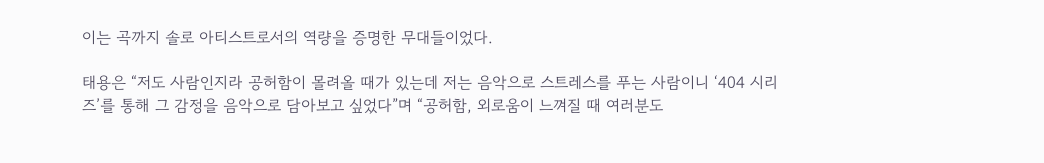이는 곡까지 솔로 아티스트로서의 역량을 증명한 무대들이었다.

태용은 “저도 사람인지라 공허함이 몰려올 때가 있는데 저는 음악으로 스트레스를 푸는 사람이니 ‘404 시리즈’를 통해 그 감정을 음악으로 담아보고 싶었다”며 “공허함, 외로움이 느껴질 때 여러분도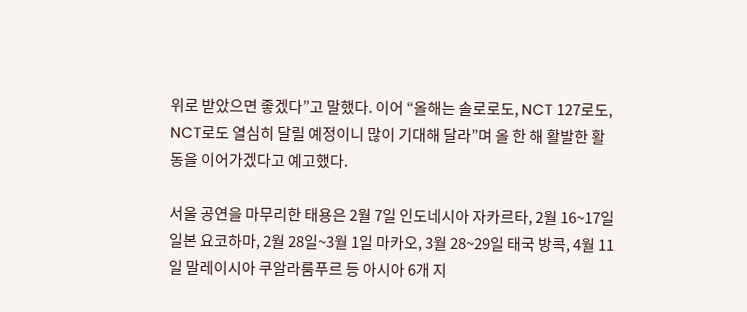위로 받았으면 좋겠다”고 말했다. 이어 “올해는 솔로로도, NCT 127로도, NCT로도 열심히 달릴 예정이니 많이 기대해 달라”며 올 한 해 활발한 활동을 이어가겠다고 예고했다.

서울 공연을 마무리한 태용은 2월 7일 인도네시아 자카르타, 2월 16~17일 일본 요코하마, 2월 28일~3월 1일 마카오, 3월 28~29일 태국 방콕, 4월 11일 말레이시아 쿠알라룸푸르 등 아시아 6개 지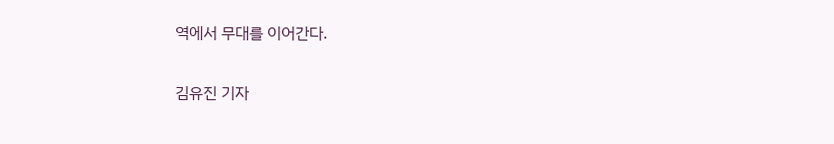역에서 무대를 이어간다.

김유진 기자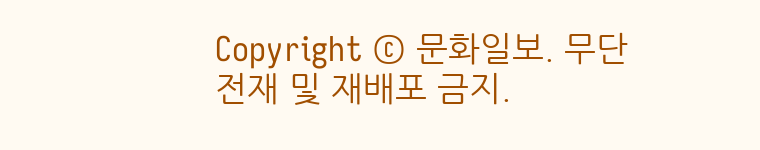Copyright © 문화일보. 무단전재 및 재배포 금지.